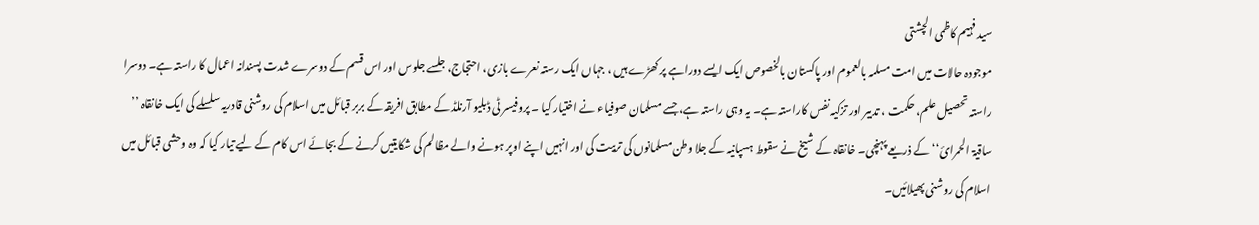سید فہیم کاظمی الچشتی
موجودہ حالات میں امت مسلمہ بالعموم اور پاکستان بالخصوص ایک ایسے دوراہے پر کھڑے ہیں ، جہاں ایک رستہ نعرے بازی، احتجاج، جلسے جلوس اور اس قسم کے دوسرے شدت پسندانہ اعمال کا راستہ ہے۔ دوسرا راستہ تحصیل علم، حکمت ، تدبیر اور تزکیہ نفس کاراستہ ہے۔ یہ وہی راستہ ہے، جسے مسلمان صوفیاء نے اختیار کیا ۔ پروفیسر ٹی ڈبلیو آرنلڈ کے مطابق افریقہ کے بربر قبائل میں اسلام کی روشنی قادریہ سلسلے کی ایک خانقاہ ’’ ساقیۃ الحمرائ‘‘ کے ذریعے پہنچی۔ خانقاہ کے شیخ نے سقوط ہسپانیہ کے جلا وطن مسلمانوں کی تربیت کی اور انہیں اپنے اوپر ہونے والے مظالم کی شکایتیں کرنے کے بجائے اس کام کے لیے تیار کیا کہ وہ وحشی قبائل میں اسلام کی روشنی پھیلائیں۔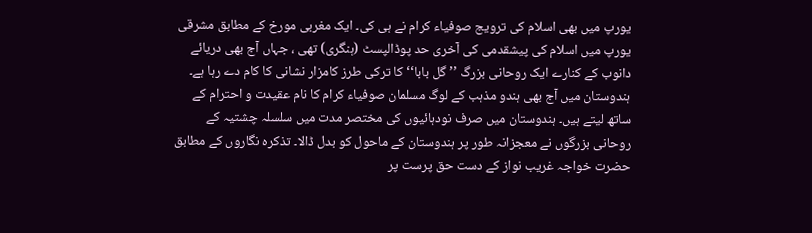یورپ میں بھی اسلام کی ترویج صوفیاء کرام نے ہی کی۔ ایک مغربی مورخ کے مطابق مشرقی یورپ میں اسلام کی پیشقدمی کی آخری حد پوڈالپسٹ (ہنگری) تھی ، جہاں آج بھی دریائے دانوب کے کنارے ایک روحانی بزرگ ’’ گل بابا‘‘ کا ترکی طرز کامزار نشانی کا کام دے رہا ہے۔
ہندوستان میں آج بھی ہندو مذہب کے لوگ مسلمان صوفیاء کرام کا نام عقیدت و احترام کے ساتھ لیتے ہیں۔ ہندوستان میں صرف نودہائیوں کی مختصر مدت میں سلسلہ چشتیہ کے روحانی بزرگوں نے معجزانہ طور پر ہندوستان کے ماحول کو بدل ڈالا۔ تذکرہ نگاروں کے مطابق حضرت خواجہ غریب نواز کے دست حق پرست پر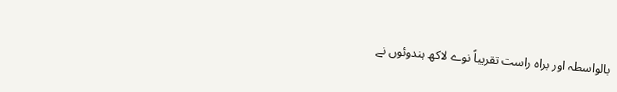بالواسطہ اور براہ راست تقریباً نوے لاکھ ہندوئوں نے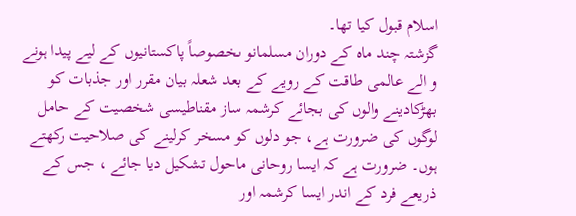اسلام قبول کیا تھا۔
گزشتہ چند ماہ کے دوران مسلمانو ںخصوصاً پاکستانیوں کے لیے پیدا ہونے و الے عالمی طاقت کے رویے کے بعد شعلہ بیان مقرر اور جذبات کو بھڑکادینے والوں کی بجائے کرشمہ ساز مقناطیسی شخصیت کے حامل لوگوں کی ضرورت ہے، جو دلوں کو مسخر کرلینے کی صلاحیت رکھتے ہوں۔ ضرورت ہے کہ ایسا روحانی ماحول تشکیل دیا جائے ، جس کے ذریعے فرد کے اندر ایسا کرشمہ اور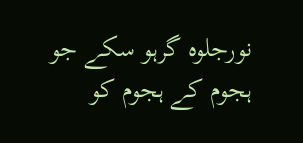نورجلوہ گرہو سکے جو ہجوم کے ہجوم کو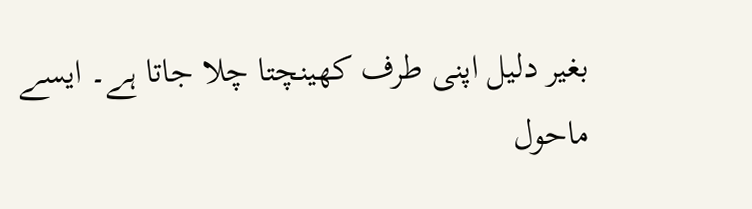بغیر دلیل اپنی طرف کھینچتا چلا جاتا ہے۔ ایسے ماحول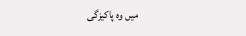میں وہ پاکیزگی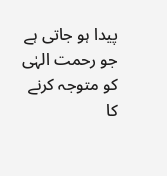پیدا ہو جاتی ہے جو رحمت الہٰی کو متوجہ کرنے کا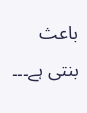باعث بنتی ہے۔۔۔